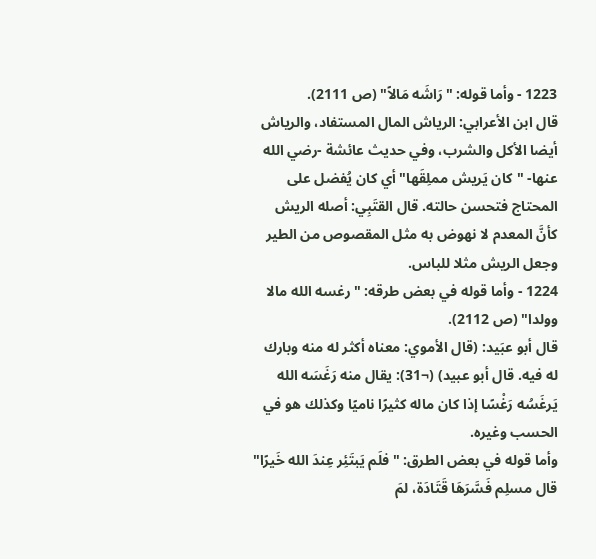1223 - وأما قوله: "رَاشَه مَالاً" (ص 2111).
قال ابن الأعرابي: الرياش المال المستفاد، والرياش أيضا الأكل والشرب، وفي حديث عائشة -رضي الله عنها- "كان يَريش مملِقَها" أي كان يُفضل على المحتاج فتحسن حالته. قال القتَبِي: أصله الريش كأنَّ المعدم لا نهوض به مثل المقصوص من الطير وجعل الريش مثلا للباس.
1224 - وأما قوله في بعض طرقه: "رغسه الله مالا وولدا" (ص 2112).
قال أبو عبَيد: (قال الأموي: معناه أكثر له منه وبارك له فيه. قال أبو عبيد) (¬31): يقال منه رَغَسَه الله يَرغَسُه رَغْسًا إذا كان ماله كثيرًا ناميًا وكذلك هو في الحسب وغيره.
وأما قوله في بعض الطرق: "فلَم يَبتَئِر عِندَ الله خَيرًا" قال مسلِم فَسَّرَهَا قَتَادَة، لمَ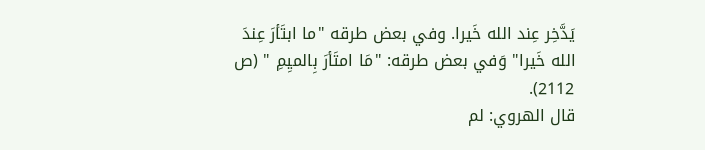يَدَّخِر عِند الله خَيرا. وفي بعض طرقه "ما ابتَأرَ عِندَ الله خَيرا" وَفي بعض طرقه: "مَا امتَأرَ بِالميِمِ " (ص 2112).
قال الهروي: لم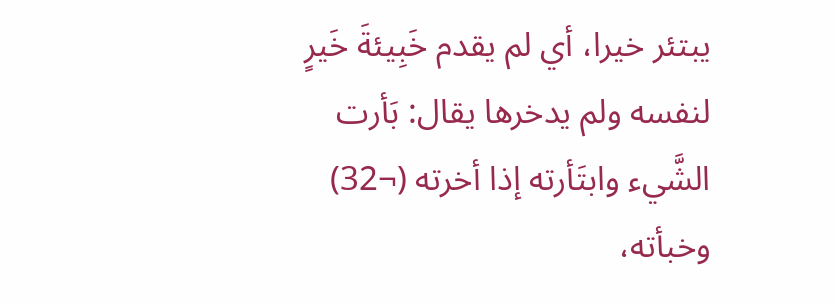يبتئر خيرا، أي لم يقدم خَبِيئةَ خَيرٍ لنفسه ولم يدخرها يقال: بَأرت الشَّيء وابتَأرته إذا أخرته (¬32) وخبأته،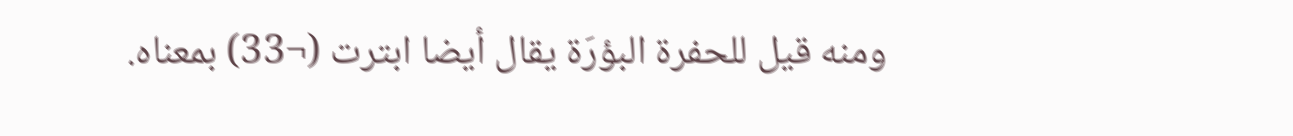ومنه قيل للحفرة البؤرَة يقال أيضا ابترت (¬33) بمعناه.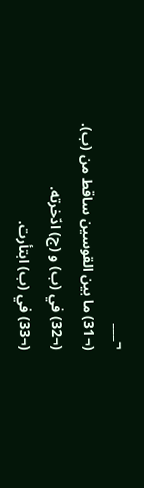¬___
(¬31) ما بين القوسين ساقط من (ب).
(¬32) في (ب) و (ج) ادّخرته.
(¬33) في (ب) ابتأرت.